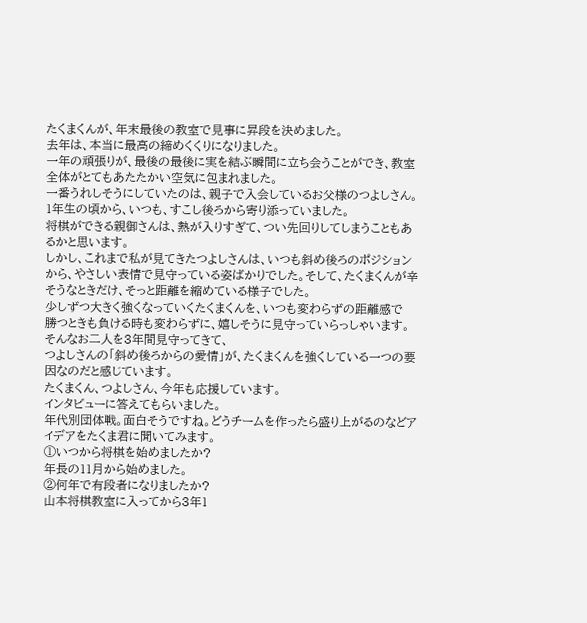たくまくんが、年末最後の教室で見事に昇段を決めました。
去年は、本当に最高の締めくくりになりました。
一年の頑張りが、最後の最後に実を結ぶ瞬間に立ち会うことができ、教室全体がとてもあたたかい空気に包まれました。
一番うれしそうにしていたのは、親子で入会しているお父様のつよしさん。
1年生の頃から、いつも、すこし後ろから寄り添っていました。
将棋ができる親御さんは、熱が入りすぎて、つい先回りしてしまうこともあるかと思います。
しかし、これまで私が見てきたつよしさんは、いつも斜め後ろのポジションから、やさしい表情で見守っている姿ばかりでした。そして、たくまくんが辛そうなときだけ、そっと距離を縮めている様子でした。
少しずつ大きく強くなっていくたくまくんを、いつも変わらずの距離感で
勝つときも負ける時も変わらずに、嬉しそうに見守っていらっしゃいます。
そんなお二人を3年間見守ってきて、
つよしさんの「斜め後ろからの愛情」が、たくまくんを強くしている一つの要因なのだと感じています。
たくまくん、つよしさん、今年も応援しています。
インタビューに答えてもらいました。
年代別団体戦。面白そうですね。どうチームを作ったら盛り上がるのなどアイデアをたくま君に聞いてみます。
①いつから将棋を始めましたか?
年長の11月から始めました。
②何年で有段者になりましたか?
山本将棋教室に入ってから3年1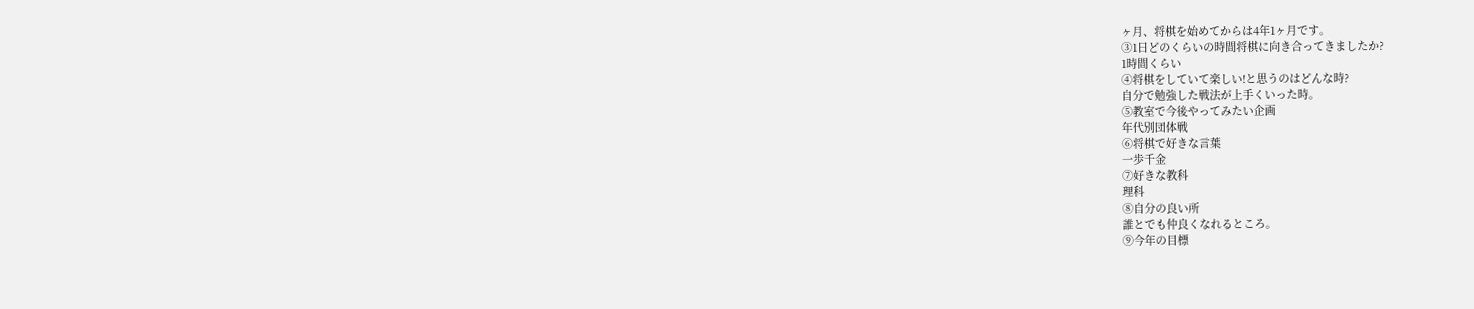ヶ月、将棋を始めてからは4年1ヶ月です。
③1日どのくらいの時間将棋に向き合ってきましたか?
1時間くらい
④将棋をしていて楽しい!と思うのはどんな時?
自分で勉強した戦法が上手くいった時。
⑤教室で今後やってみたい企画
年代別団体戦
⑥将棋で好きな言葉
一歩千金
⑦好きな教科
理科
⑧自分の良い所
誰とでも仲良くなれるところ。
⑨今年の目標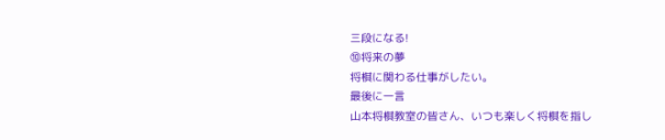三段になる!
⑩将来の夢
将棋に関わる仕事がしたい。
最後に一言
山本将棋教室の皆さん、いつも楽しく将棋を指し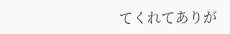てくれてありが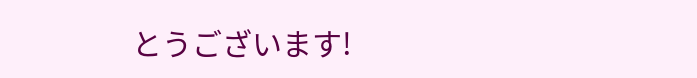とうございます!